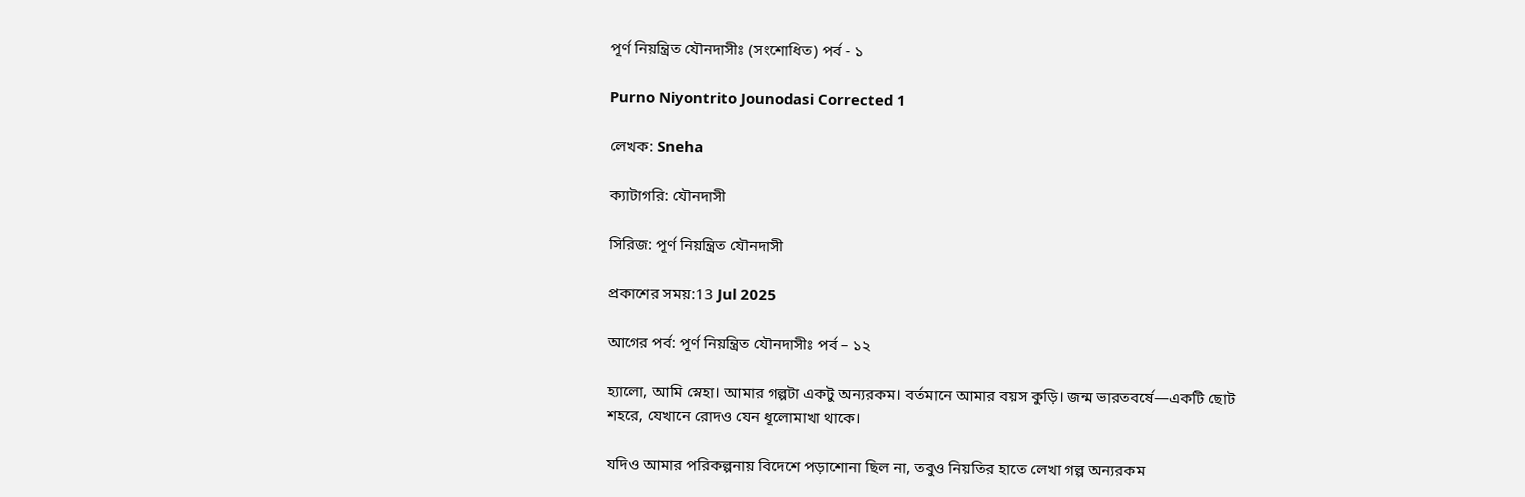পূর্ণ নিয়ন্ত্রিত যৌনদাসীঃ (সংশোধিত) পর্ব - ১

Purno Niyontrito Jounodasi Corrected 1

লেখক: Sneha

ক্যাটাগরি: যৌনদাসী

সিরিজ: পূর্ণ নিয়ন্ত্রিত যৌনদাসী

প্রকাশের সময়:13 Jul 2025

আগের পর্ব: পূর্ণ নিয়ন্ত্রিত যৌনদাসীঃ পর্ব – ১২

হ্যালো, আমি স্নেহা। আমার গল্পটা একটু অন্যরকম। বর্তমানে আমার বয়স কুড়ি। জন্ম ভারতবর্ষে—একটি ছোট শহরে, যেখানে রোদও যেন ধূলোমাখা থাকে।

যদিও আমার পরিকল্পনায় বিদেশে পড়াশোনা ছিল না, তবুও নিয়তির হাতে লেখা গল্প অন্যরকম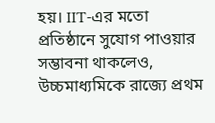হয়। IIT-এর মতো প্রতিষ্ঠানে সুযোগ পাওয়ার সম্ভাবনা থাকলেও, উচ্চমাধ্যমিকে রাজ্যে প্রথম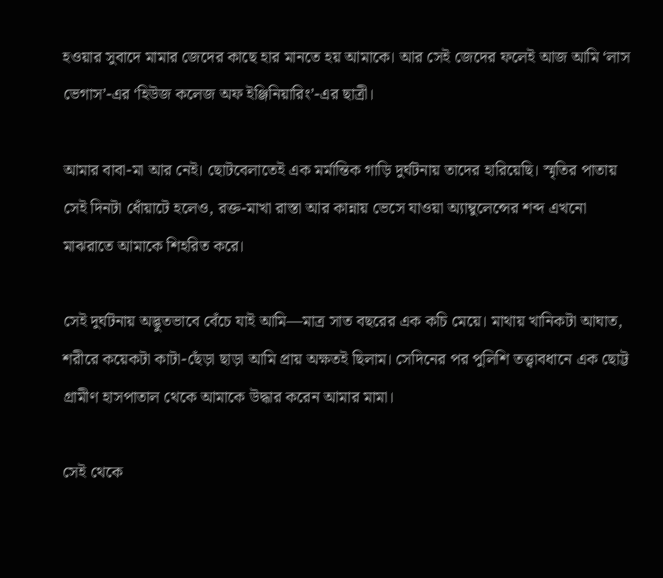হওয়ার সুবাদে মামার জেদের কাছে হার মানতে হয় আমাকে। আর সেই জেদের ফলেই আজ আমি ‘লাস ভেগাস’-এর ‘হিউজ কলেজ অফ ইঞ্জিনিয়ারিং’-এর ছাত্রী।

আমার বাবা-মা আর নেই। ছোটবেলাতেই এক মর্মান্তিক গাড়ি দুর্ঘটনায় তাদের হারিয়েছি। স্মৃতির পাতায় সেই দিনটা ধোঁয়াটে হলেও, রক্ত-মাখা রাস্তা আর কান্নায় ভেসে যাওয়া অ্যাম্বুলেন্সের শব্দ এখনো মাঝরাতে আমাকে শিহরিত করে।

সেই দুর্ঘটনায় অদ্ভুতভাবে বেঁচে যাই আমি—মাত্র সাত বছরের এক কচি মেয়ে। মাথায় খানিকটা আঘাত, শরীরে কয়েকটা কাটা-ছেঁড়া ছাড়া আমি প্রায় অক্ষতই ছিলাম। সেদিনের পর পুলিশি তত্ত্বাবধানে এক ছোট্ট গ্রামীণ হাসপাতাল থেকে আমাকে উদ্ধার করেন আমার মামা।

সেই থেকে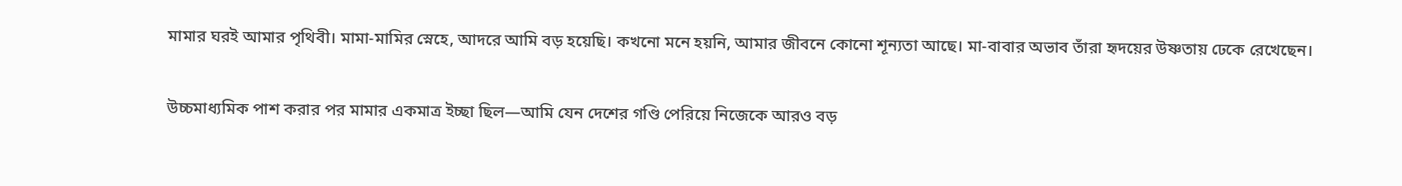মামার ঘরই আমার পৃথিবী। মামা-মামির স্নেহে, আদরে আমি বড় হয়েছি। কখনো মনে হয়নি, আমার জীবনে কোনো শূন্যতা আছে। মা-বাবার অভাব তাঁরা হৃদয়ের উষ্ণতায় ঢেকে রেখেছেন।

উচ্চমাধ্যমিক পাশ করার পর মামার একমাত্র ইচ্ছা ছিল—আমি যেন দেশের গণ্ডি পেরিয়ে নিজেকে আরও বড়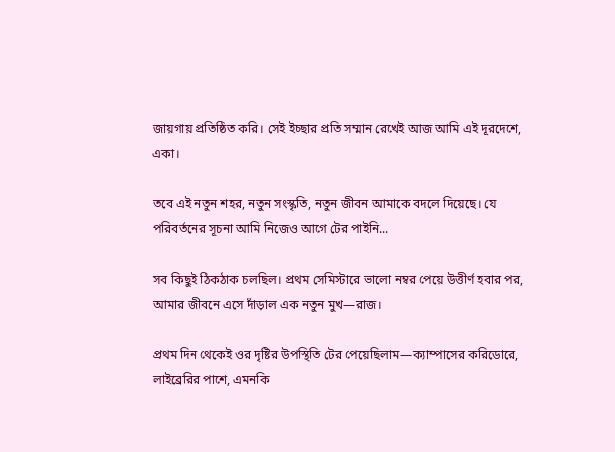জায়গায় প্রতিষ্ঠিত করি। সেই ইচ্ছার প্রতি সম্মান রেখেই আজ আমি এই দূরদেশে, একা।

তবে এই নতুন শহর, নতুন সংস্কৃতি, নতুন জীবন আমাকে বদলে দিয়েছে। যে পরিবর্তনের সূচনা আমি নিজেও আগে টের পাইনি...

সব কিছুই ঠিকঠাক চলছিল। প্রথম সেমিস্টারে ভালো নম্বর পেয়ে উত্তীর্ণ হবার পর, আমার জীবনে এসে দাঁড়াল এক নতুন মুখ—রাজ।

প্রথম দিন থেকেই ওর দৃষ্টির উপস্থিতি টের পেয়েছিলাম—ক্যাম্পাসের করিডোরে, লাইব্রেরির পাশে, এমনকি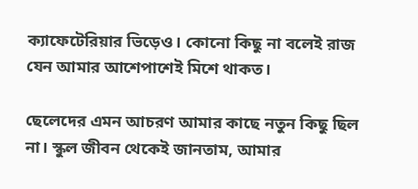ক্যাফেটেরিয়ার ভিড়েও। কোনো কিছু না বলেই রাজ যেন আমার আশেপাশেই মিশে থাকত।

ছেলেদের এমন আচরণ আমার কাছে নতুন কিছু ছিল না। স্কুল জীবন থেকেই জানতাম, আমার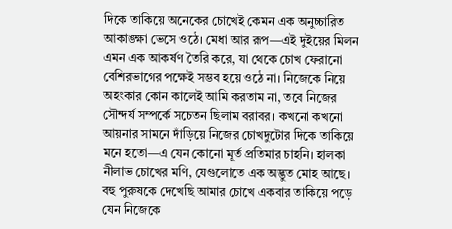দিকে তাকিয়ে অনেকের চোখেই কেমন এক অনুচ্চারিত আকাঙ্ক্ষা ভেসে ওঠে। মেধা আর রূপ—এই দুইয়ের মিলন এমন এক আকর্ষণ তৈরি করে, যা থেকে চোখ ফেরানো বেশিরভাগের পক্ষেই সম্ভব হয়ে ওঠে না। নিজেকে নিয়ে অহংকার কোন কালেই আমি করতাম না, তবে নিজের সৌন্দর্য সম্পর্কে সচেতন ছিলাম বরাবর। কখনো কখনো আয়নার সামনে দাঁড়িয়ে নিজের চোখদুটোর দিকে তাকিয়ে মনে হতো—এ যেন কোনো মূর্ত প্রতিমার চাহনি। হালকা নীলাভ চোখের মণি, যেগুলোতে এক অদ্ভুত মোহ আছে। বহু পুরুষকে দেখেছি আমার চোখে একবার তাকিয়ে পড়ে যেন নিজেকে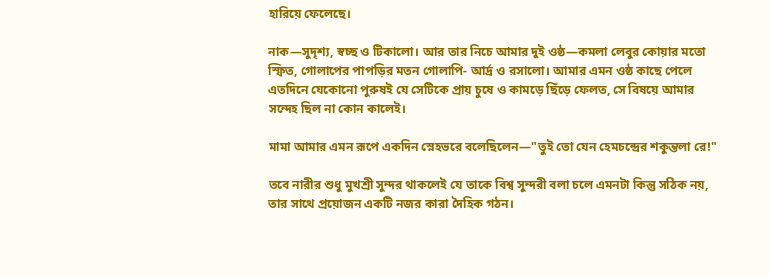হারিয়ে ফেলেছে।

নাক—সুদৃশ্য, স্বচ্ছ ও টিকালো। আর তার নিচে আমার দুই ওষ্ঠ—কমলা লেবুর কোয়ার মতো স্ফিত, গোলাপের পাপড়ির মতন গোলাপি- আর্দ্র ও রসালো। আমার এমন ওষ্ঠ কাছে পেলে এতদিনে যেকোনো পুরুষই যে সেটিকে প্রায় চুষে ও কামড়ে ছিঁড়ে ফেলত, সে বিষয়ে আমার সন্দেহ ছিল না কোন কালেই।

মামা আমার এমন রূপে একদিন স্নেহভরে বলেছিলেন—"তুই তো যেন হেমচন্দ্রের শকুন্তলা রে!"

তবে নারীর শুধু মুখশ্রী সুন্দর থাকলেই যে তাকে বিশ্ব সুন্দরী বলা চলে এমনটা কিন্তু সঠিক নয়, তার সাথে প্রয়োজন একটি নজর কারা দৈহিক গঠন।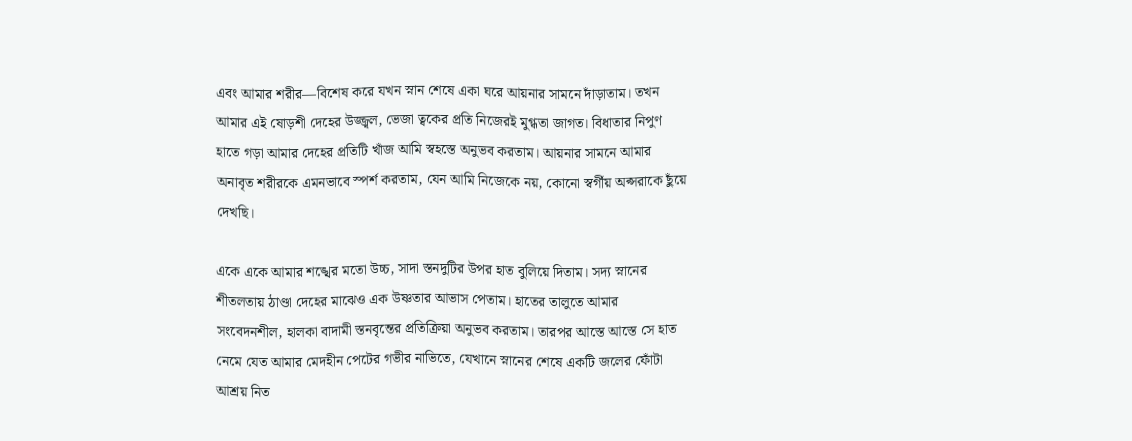এবং আমার শরীর—বিশেষ করে যখন স্নান শেষে একা ঘরে আয়নার সামনে দাঁড়াতাম। তখন আমার এই ষোড়শী দেহের উজ্জ্বল, ভেজা ত্বকের প্রতি নিজেরই মুগ্ধতা জাগত। বিধাতার নিপুণ হাতে গড়া আমার দেহের প্রতিটি খাঁজ আমি স্বহস্তে অনুভব করতাম। আয়নার সামনে আমার অনাবৃত শরীরকে এমনভাবে স্পর্শ করতাম, যেন আমি নিজেকে নয়, কোনো স্বর্গীয় অপ্সরাকে ছুঁয়ে দেখছি।

একে একে আমার শঙ্খের মতো উচ্চ, সাদা স্তনদুটির উপর হাত বুলিয়ে দিতাম। সদ্য স্নানের শীতলতায় ঠাণ্ডা দেহের মাঝেও এক উষ্ণতার আভাস পেতাম। হাতের তালুতে আমার সংবেদনশীল, হালকা বাদামী স্তনবৃন্তের প্রতিক্রিয়া অনুভব করতাম। তারপর আস্তে আস্তে সে হাত নেমে যেত আমার মেদহীন পেটের গভীর নাভিতে, যেখানে স্নানের শেষে একটি জলের ফোঁটা আশ্রয় নিত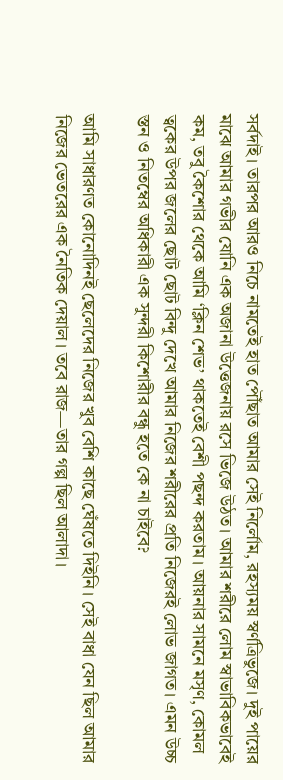সর্বদাই। তারপর আরও নিচে নামতেই হাত পৌঁছাত আমার সেই নির্লোম, রহস্যময় স্বর্ণত্রিভুজে। দুই পায়ের মাঝে আমার গভীর যোনি এক অজানা উত্তেজনায় রসে ভিজে উঠত। আমার শরীরে লোম স্বাভাবিকভাবেই কম, তবু কৈশোর থেকে আমি ‘ক্লিন শেভ’ থাকতেই বেশী পছন্দ করতাম। আয়নার সামনে মসৃণ, কোমল ত্বকের উপর জলের ছোট ছোট বিন্দু দেখে আমার নিজের শরীরের প্রতি নিজেরই লোভ জাগত। এমন উচ্চ স্তন ও নিতম্বের অধিকারী এক সুন্দরী কিশোরীর বন্ধু হতে কে না চাইবে?

আমি সাধারণত কোনোদিনই ছেলেদের নিজের খুব বেশি কাছে ঘেঁষতে দিইনি। সেই বাধা যেন ছিল আমার নিজের ভেতরের এক নৈতিক দেয়াল। তবে রাজ—তার গল্প ছিল আলাদা।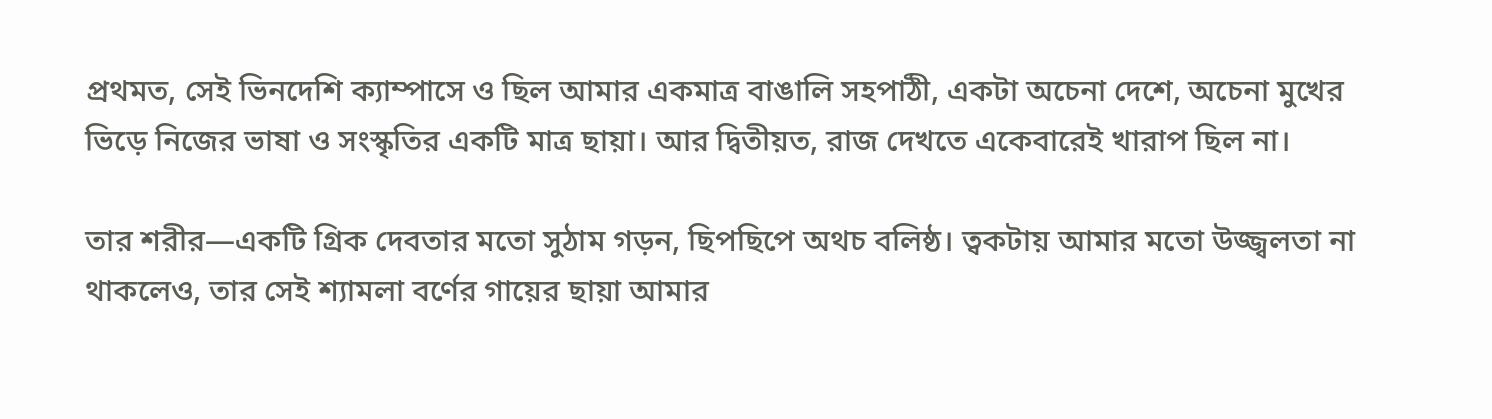প্রথমত, সেই ভিনদেশি ক্যাম্পাসে ও ছিল আমার একমাত্র বাঙালি সহপাঠী, একটা অচেনা দেশে, অচেনা মুখের ভিড়ে নিজের ভাষা ও সংস্কৃতির একটি মাত্র ছায়া। আর দ্বিতীয়ত, রাজ দেখতে একেবারেই খারাপ ছিল না।

তার শরীর—একটি গ্রিক দেবতার মতো সুঠাম গড়ন, ছিপছিপে অথচ বলিষ্ঠ। ত্বকটায় আমার মতো উজ্জ্বলতা না থাকলেও, তার সেই শ্যামলা বর্ণের গায়ের ছায়া আমার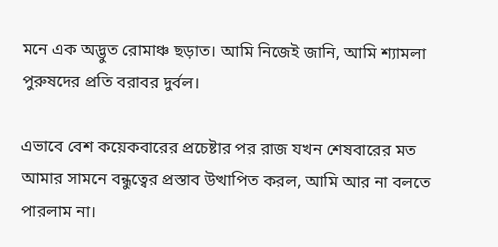মনে এক অদ্ভুত রোমাঞ্চ ছড়াত। আমি নিজেই জানি, আমি শ্যামলা পুরুষদের প্রতি বরাবর দুর্বল।

এভাবে বেশ কয়েকবারের প্রচেষ্টার পর রাজ যখন শেষবারের মত আমার সামনে বন্ধুত্বের প্রস্তাব উত্থাপিত করল, আমি আর না বলতে পারলাম না।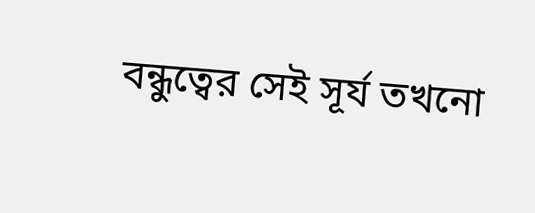বন্ধুত্বের সেই সূর্য তখনো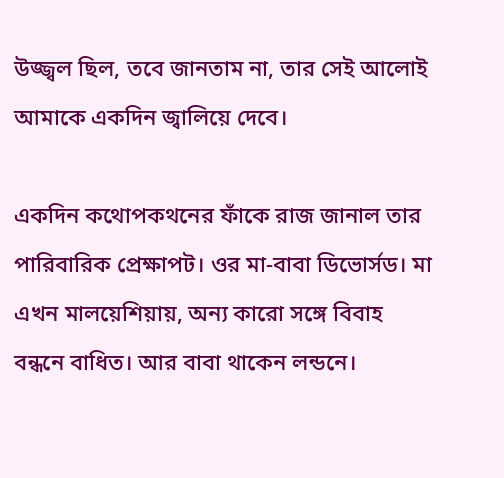উজ্জ্বল ছিল, তবে জানতাম না, তার সেই আলোই আমাকে একদিন জ্বালিয়ে দেবে।

একদিন কথোপকথনের ফাঁকে রাজ জানাল তার পারিবারিক প্রেক্ষাপট। ওর মা-বাবা ডিভোর্সড। মা এখন মালয়েশিয়ায়, অন্য কারো সঙ্গে বিবাহ বন্ধনে বাধিত। আর বাবা থাকেন লন্ডনে।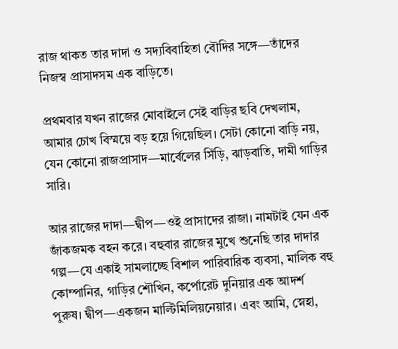রাজ থাকত তার দাদা ও সদ্যবিবাহিতা বৌদির সঙ্গে—তাঁদের নিজস্ব প্রাসাদসম এক বাড়িতে।

প্রথমবার যখন রাজের মোবাইলে সেই বাড়ির ছবি দেখলাম, আমার চোখ বিস্ময়ে বড় হয়ে গিয়েছিল। সেটা কোনো বাড়ি নয়, যেন কোনো রাজপ্রাসাদ—মার্বেলের সিঁড়ি, ঝাড়বাতি, দামী গাড়ির সারি।

আর রাজের দাদা—দ্বীপ—ওই প্রাসাদের রাজা। নামটাই যেন এক জাঁকজমক বহন করে। বহুবার রাজের মুখে শুনেছি তার দাদার গল্প—যে একাই সামলাচ্ছে বিশাল পারিবারিক ব্যবসা, মালিক বহু কোম্পানির, গাড়ির শৌখিন, কর্পোরেট দুনিয়ার এক আদর্শ পুরুষ। দ্বীপ—একজন মাল্টিমিলিয়নেয়ার। এবং আমি, স্নেহা,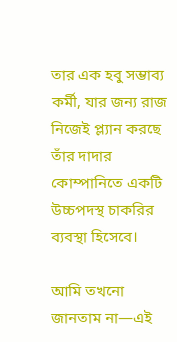তার এক হবু সম্ভাব্য কর্মী, যার জন্য রাজ নিজেই প্ল্যান করছে তাঁর দাদার কোম্পানিতে একটি উচ্চপদস্থ চাকরির ব্যবস্থা হিসেবে।

আমি তখনো জানতাম না—এই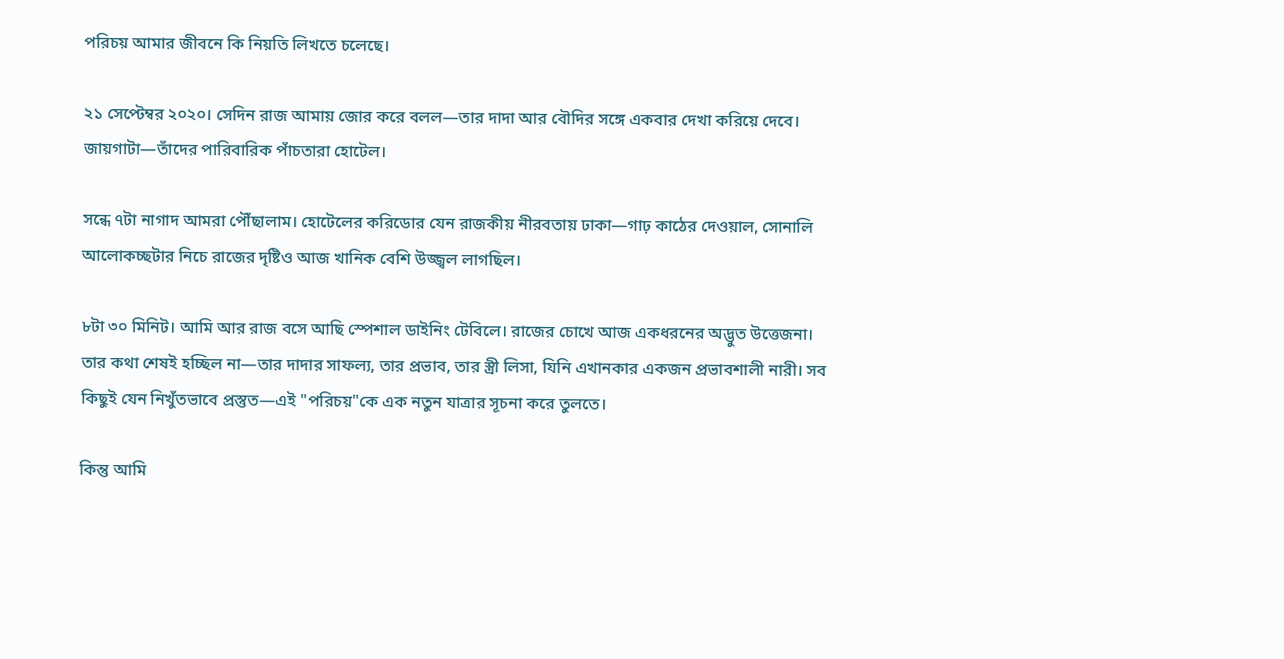পরিচয় আমার জীবনে কি নিয়তি লিখতে চলেছে।

২১ সেপ্টেম্বর ২০২০। সেদিন রাজ আমায় জোর করে বলল—তার দাদা আর বৌদির সঙ্গে একবার দেখা করিয়ে দেবে। জায়গাটা—তাঁদের পারিবারিক পাঁচতারা হোটেল।

সন্ধে ৭টা নাগাদ আমরা পৌঁছালাম। হোটেলের করিডোর যেন রাজকীয় নীরবতায় ঢাকা—গাঢ় কাঠের দেওয়াল, সোনালি আলোকচ্ছটার নিচে রাজের দৃষ্টিও আজ খানিক বেশি উজ্জ্বল লাগছিল।

৮টা ৩০ মিনিট। আমি আর রাজ বসে আছি স্পেশাল ডাইনিং টেবিলে। রাজের চোখে আজ একধরনের অদ্ভুত উত্তেজনা। তার কথা শেষই হচ্ছিল না—তার দাদার সাফল্য, তার প্রভাব, তার স্ত্রী লিসা, যিনি এখানকার একজন প্রভাবশালী নারী। সব কিছুই যেন নিখুঁতভাবে প্রস্তুত—এই "পরিচয়"কে এক নতুন যাত্রার সূচনা করে তুলতে।

কিন্তু আমি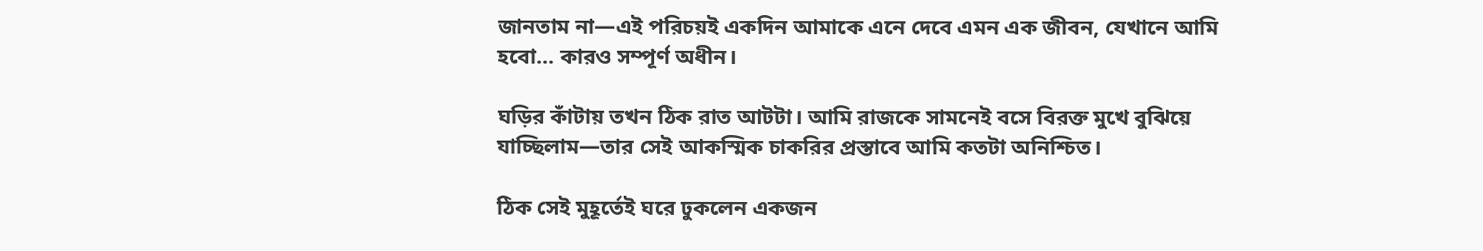জানতাম না—এই পরিচয়ই একদিন আমাকে এনে দেবে এমন এক জীবন, যেখানে আমি হবো… কারও সম্পূর্ণ অধীন।

ঘড়ির কাঁটায় তখন ঠিক রাত আটটা। আমি রাজকে সামনেই বসে বিরক্ত মুখে বুঝিয়ে যাচ্ছিলাম—তার সেই আকস্মিক চাকরির প্রস্তাবে আমি কতটা অনিশ্চিত।

ঠিক সেই মুহূর্তেই ঘরে ঢুকলেন একজন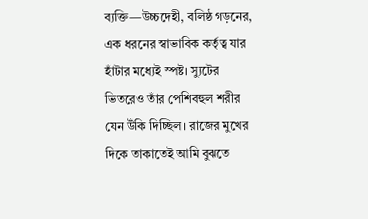ব্যক্তি—উচ্চদেহী, বলিষ্ঠ গড়নের, এক ধরনের স্বাভাবিক কর্তৃত্ব যার হাঁটার মধ্যেই স্পষ্ট। স্যুটের ভিতরেও তাঁর পেশিবহুল শরীর যেন উঁকি দিচ্ছিল। রাজের মুখের দিকে তাকাতেই আমি বুঝতে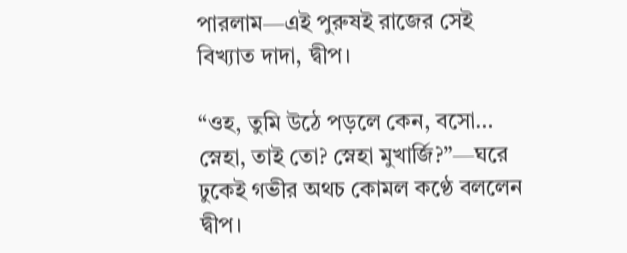পারলাম—এই পুরুষই রাজের সেই বিখ্যাত দাদা, দ্বীপ।

“ওহ, তুমি উঠে পড়লে কেন, বসো… স্নেহা, তাই তো? স্নেহা মুখার্জি?”—ঘরে ঢুকেই গভীর অথচ কোমল কণ্ঠে বললেন দ্বীপ।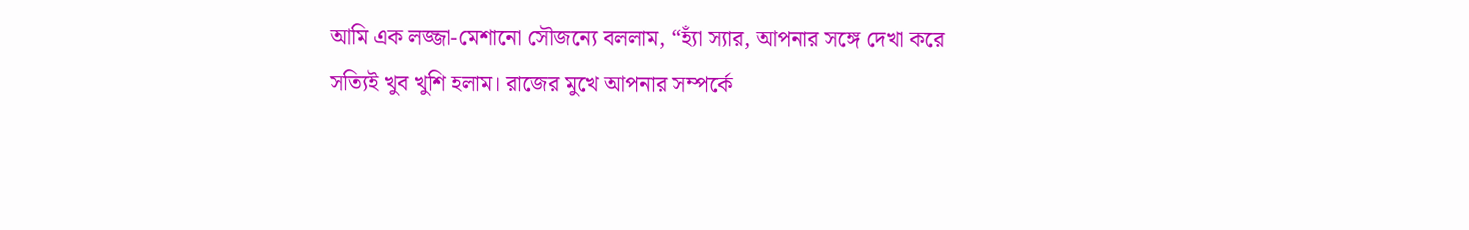আমি এক লজ্জা-মেশানো সৌজন্যে বললাম, “হ্যাঁ স্যার, আপনার সঙ্গে দেখা করে সত্যিই খুব খুশি হলাম। রাজের মুখে আপনার সম্পর্কে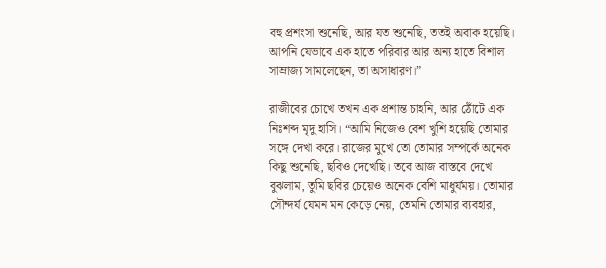বহু প্রশংসা শুনেছি, আর যত শুনেছি, ততই অবাক হয়েছি। আপনি যেভাবে এক হাতে পরিবার আর অন্য হাতে বিশাল সাম্রাজ্য সামলেছেন, তা অসাধারণ।”

রাজীবের চোখে তখন এক প্রশান্ত চাহনি, আর ঠোঁটে এক নিঃশব্দ মৃদু হাসি। “আমি নিজেও বেশ খুশি হয়েছি তোমার সঙ্গে দেখা করে। রাজের মুখে তো তোমার সম্পর্কে অনেক কিছু শুনেছি, ছবিও দেখেছি। তবে আজ বাস্তবে দেখে বুঝলাম, তুমি ছবির চেয়েও অনেক বেশি মাধুর্যময়। তোমার সৌন্দর্য যেমন মন কেড়ে নেয়, তেমনি তোমার ব্যবহার,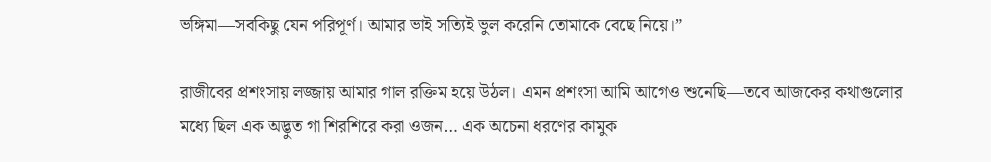ভঙ্গিমা—সবকিছু যেন পরিপূর্ণ। আমার ভাই সত্যিই ভুল করেনি তোমাকে বেছে নিয়ে।”

রাজীবের প্রশংসায় লজ্জায় আমার গাল রক্তিম হয়ে উঠল। এমন প্রশংসা আমি আগেও শুনেছি—তবে আজকের কথাগুলোর মধ্যে ছিল এক অদ্ভুত গা শিরশিরে করা ওজন… এক অচেনা ধরণের কামুক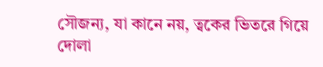সৌজন্য, যা কানে নয়, ত্বকের ভিতরে গিয়ে দোলা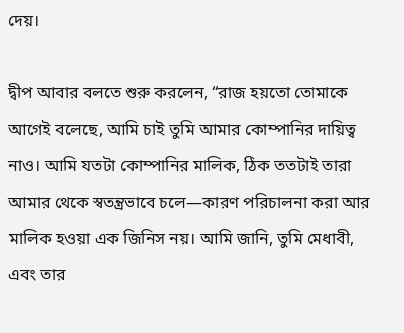দেয়।

দ্বীপ আবার বলতে শুরু করলেন, “রাজ হয়তো তোমাকে আগেই বলেছে, আমি চাই তুমি আমার কোম্পানির দায়িত্ব নাও। আমি যতটা কোম্পানির মালিক, ঠিক ততটাই তারা আমার থেকে স্বতন্ত্রভাবে চলে—কারণ পরিচালনা করা আর মালিক হওয়া এক জিনিস নয়। আমি জানি, তুমি মেধাবী, এবং তার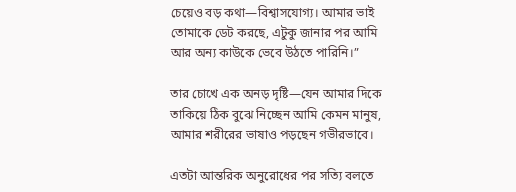চেয়েও বড় কথা—বিশ্বাসযোগ্য। আমার ভাই তোমাকে ডেট করছে, এটুকু জানার পর আমি আর অন্য কাউকে ভেবে উঠতে পারিনি।”

তার চোখে এক অনড় দৃষ্টি—যেন আমার দিকে তাকিয়ে ঠিক বুঝে নিচ্ছেন আমি কেমন মানুষ, আমার শরীরের ভাষাও পড়ছেন গভীরভাবে।

এতটা আন্তরিক অনুরোধের পর সত্যি বলতে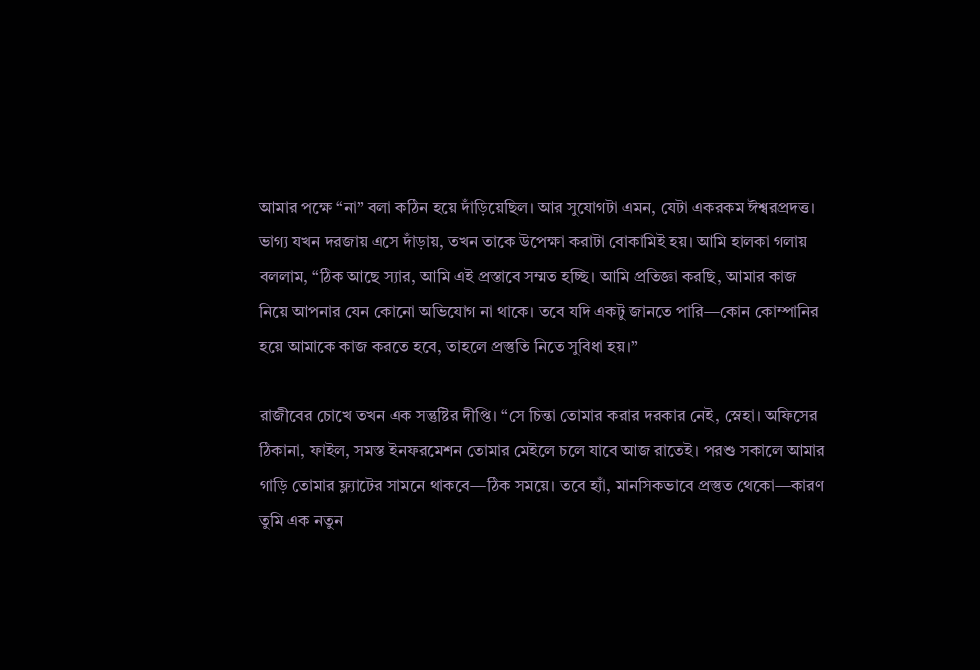আমার পক্ষে “না” বলা কঠিন হয়ে দাঁড়িয়েছিল। আর সুযোগটা এমন, যেটা একরকম ঈশ্বরপ্রদত্ত। ভাগ্য যখন দরজায় এসে দাঁড়ায়, তখন তাকে উপেক্ষা করাটা বোকামিই হয়। আমি হালকা গলায় বললাম, “ঠিক আছে স্যার, আমি এই প্রস্তাবে সম্মত হচ্ছি। আমি প্রতিজ্ঞা করছি, আমার কাজ নিয়ে আপনার যেন কোনো অভিযোগ না থাকে। তবে যদি একটু জানতে পারি—কোন কোম্পানির হয়ে আমাকে কাজ করতে হবে, তাহলে প্রস্তুতি নিতে সুবিধা হয়।”

রাজীবের চোখে তখন এক সন্তুষ্টির দীপ্তি। “সে চিন্তা তোমার করার দরকার নেই, স্নেহা। অফিসের ঠিকানা, ফাইল, সমস্ত ইনফরমেশন তোমার মেইলে চলে যাবে আজ রাতেই। পরশু সকালে আমার গাড়ি তোমার ফ্ল্যাটের সামনে থাকবে—ঠিক সময়ে। তবে হ্যাঁ, মানসিকভাবে প্রস্তুত থেকো—কারণ তুমি এক নতুন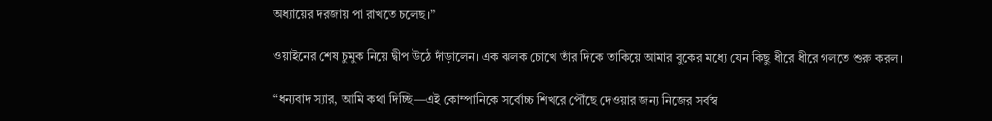অধ্যায়ের দরজায় পা রাখতে চলেছ।”

ওয়াইনের শেষ চুমুক নিয়ে দ্বীপ উঠে দাঁড়ালেন। এক ঝলক চোখে তাঁর দিকে তাকিয়ে আমার বুকের মধ্যে যেন কিছু ধীরে ধীরে গলতে শুরু করল।

“ধন্যবাদ স্যার, আমি কথা দিচ্ছি—এই কোম্পানিকে সর্বোচ্চ শিখরে পৌঁছে দেওয়ার জন্য নিজের সর্বস্ব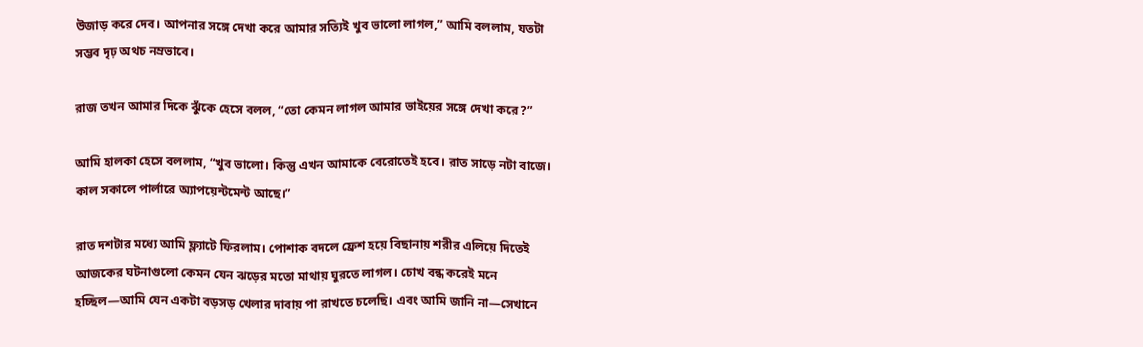উজাড় করে দেব। আপনার সঙ্গে দেখা করে আমার সত্যিই খুব ভালো লাগল,” আমি বললাম, যতটা সম্ভব দৃঢ় অথচ নম্রভাবে।

রাজ তখন আমার দিকে ঝুঁকে হেসে বলল, “তো কেমন লাগল আমার ভাইয়ের সঙ্গে দেখা করে?”

আমি হালকা হেসে বললাম, “খুব ভালো। কিন্তু এখন আমাকে বেরোতেই হবে। রাত সাড়ে নটা বাজে। কাল সকালে পার্লারে অ্যাপয়েন্টমেন্ট আছে।”

রাত দশটার মধ্যে আমি ফ্ল্যাটে ফিরলাম। পোশাক বদলে ফ্রেশ হয়ে বিছানায় শরীর এলিয়ে দিতেই আজকের ঘটনাগুলো কেমন যেন ঝড়ের মতো মাথায় ঘুরতে লাগল। চোখ বন্ধ করেই মনে হচ্ছিল—আমি যেন একটা বড়সড় খেলার দাবায় পা রাখতে চলেছি। এবং আমি জানি না—সেখানে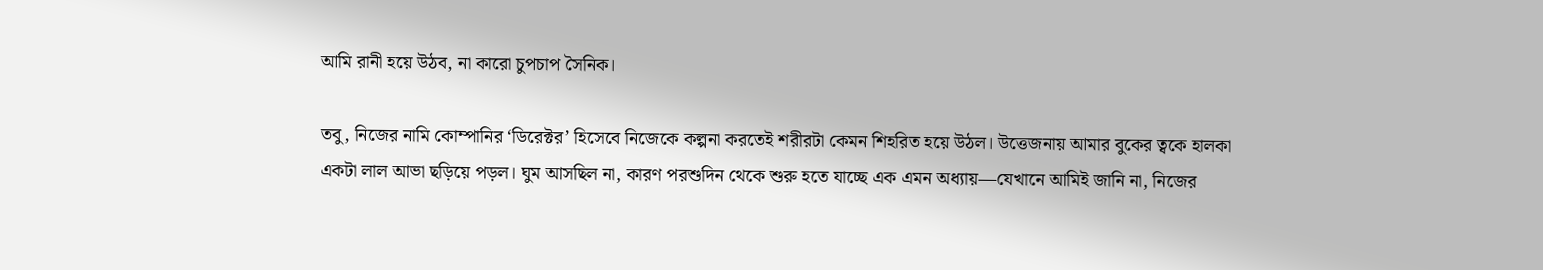আমি রানী হয়ে উঠব, না কারো চুপচাপ সৈনিক।

তবু, নিজের নামি কোম্পানির ‘ডিরেক্টর’ হিসেবে নিজেকে কল্পনা করতেই শরীরটা কেমন শিহরিত হয়ে উঠল। উত্তেজনায় আমার বুকের ত্বকে হালকা একটা লাল আভা ছড়িয়ে পড়ল। ঘুম আসছিল না, কারণ পরশুদিন থেকে শুরু হতে যাচ্ছে এক এমন অধ্যায়—যেখানে আমিই জানি না, নিজের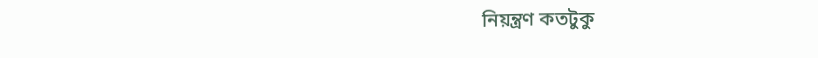নিয়ন্ত্রণ কতটুকু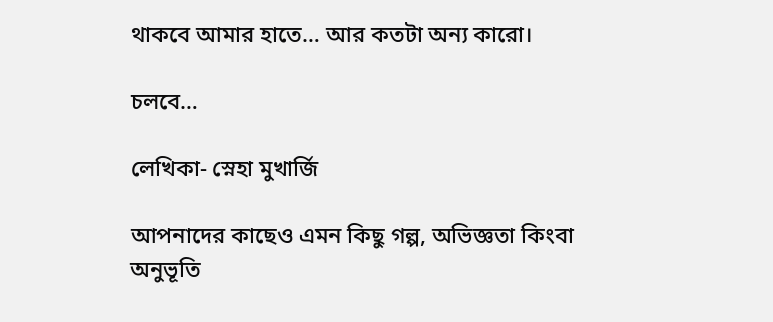থাকবে আমার হাতে… আর কতটা অন্য কারো।

চলবে…

লেখিকা- স্নেহা মুখার্জি

আপনাদের কাছেও এমন কিছু গল্প, অভিজ্ঞতা কিংবা অনুভূতি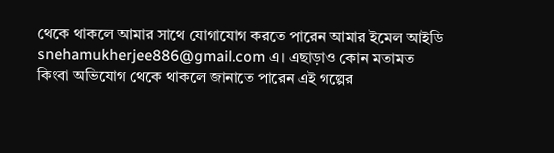থেকে থাকলে আমার সাথে যোগাযোগ করতে পারেন আমার ইমেল আইডি snehamukherjee886@gmail.com এ। এছাড়াও কোন মতামত কিংবা অভিযোগ থেকে থাকলে জানাতে পারেন এই গল্পের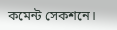কমেন্ট সেকশনে।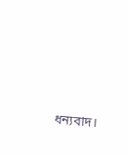ধন্যবাদ।